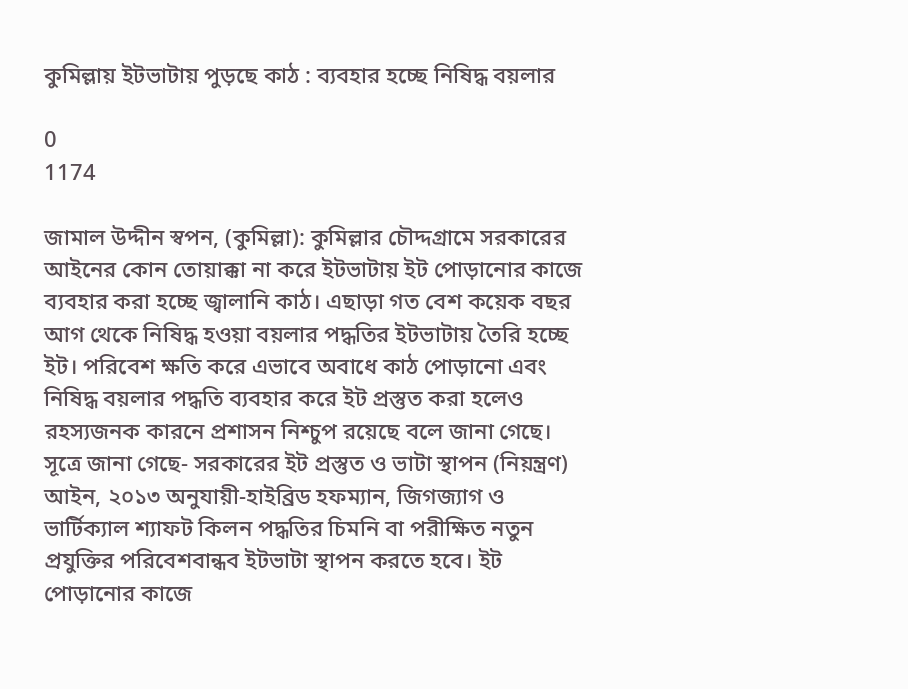কুমিল্লায় ইটভাটায় পুড়ছে কাঠ : ব্যবহার হচ্ছে নিষিদ্ধ বয়লার

0
1174

জামাল উদ্দীন স্বপন, (কুমিল্লা): কুমিল্লার চৌদ্দগ্রামে সরকারের আইনের কোন তোয়াক্কা না করে ইটভাটায় ইট পোড়ানোর কাজে ব্যবহার করা হচ্ছে জ্বালানি কাঠ। এছাড়া গত বেশ কয়েক বছর আগ থেকে নিষিদ্ধ হওয়া বয়লার পদ্ধতির ইটভাটায় তৈরি হচ্ছে ইট। পরিবেশ ক্ষতি করে এভাবে অবাধে কাঠ পোড়ানো এবং নিষিদ্ধ বয়লার পদ্ধতি ব্যবহার করে ইট প্রস্তুত করা হলেও রহস্যজনক কারনে প্রশাসন নিশ্চুপ রয়েছে বলে জানা গেছে।
সূত্রে জানা গেছে- সরকারের ইট প্রস্তুত ও ভাটা স্থাপন (নিয়ন্ত্রণ) আইন, ২০১৩ অনুযায়ী-হাইব্রিড হফম্যান, জিগজ্যাগ ও ভার্টিক্যাল শ্যাফট কিলন পদ্ধতির চিমনি বা পরীক্ষিত নতুন প্রযুক্তির পরিবেশবান্ধব ইটভাটা স্থাপন করতে হবে। ইট পোড়ানোর কাজে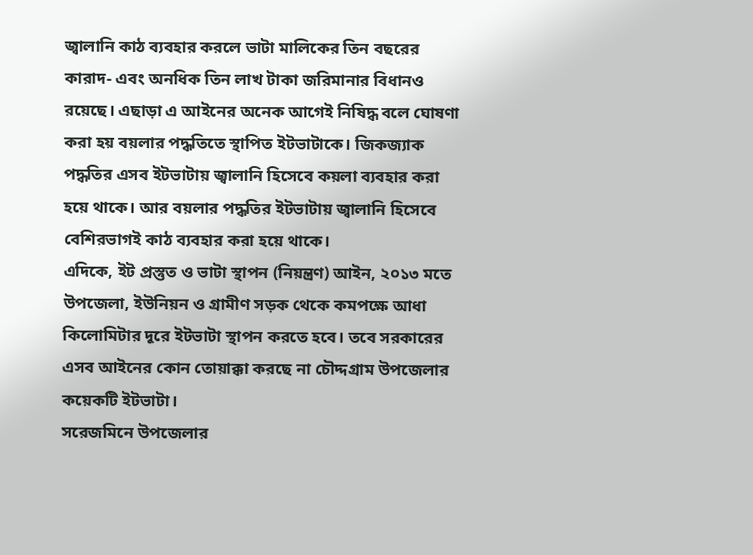জ্বালানি কাঠ ব্যবহার করলে ভাটা মালিকের তিন বছরের কারাদ- এবং অনধিক তিন লাখ টাকা জরিমানার বিধানও রয়েছে। এছাড়া এ আইনের অনেক আগেই নিষিদ্ধ বলে ঘোষণা করা হয় বয়লার পদ্ধতিতে স্থাপিত ইটভাটাকে। জিকজ্যাক পদ্ধতির এসব ইটভাটায় জ্বালানি হিসেবে কয়লা ব্যবহার করা হয়ে থাকে। আর বয়লার পদ্ধতির ইটভাটায় জ্বালানি হিসেবে বেশিরভাগই কাঠ ব্যবহার করা হয়ে থাকে।
এদিকে, ইট প্রস্তুত ও ভাটা স্থাপন (নিয়ন্ত্রণ) আইন, ২০১৩ মতে উপজেলা, ইউনিয়ন ও গ্রামীণ সড়ক থেকে কমপক্ষে আধা কিলোমিটার দূরে ইটভাটা স্থাপন করতে হবে। তবে সরকারের এসব আইনের কোন তোয়াক্কা করছে না চৌদ্দগ্রাম উপজেলার কয়েকটি ইটভাটা।
সরেজমিনে উপজেলার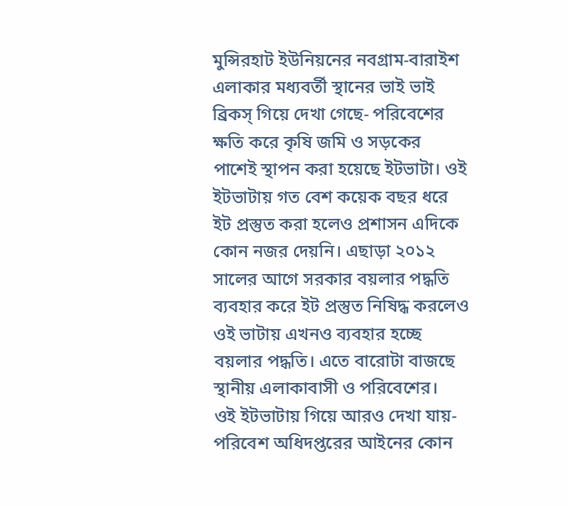মুন্সিরহাট ইউনিয়নের নবগ্রাম-বারাইশ এলাকার মধ্যবর্তী স্থানের ভাই ভাই ব্রিকস্ গিয়ে দেখা গেছে- পরিবেশের ক্ষতি করে কৃষি জমি ও সড়কের পাশেই স্থাপন করা হয়েছে ইটভাটা। ওই ইটভাটায় গত বেশ কয়েক বছর ধরে ইট প্রস্তুত করা হলেও প্রশাসন এদিকে কোন নজর দেয়নি। এছাড়া ২০১২ সালের আগে সরকার বয়লার পদ্ধতি ব্যবহার করে ইট প্রস্তুত নিষিদ্ধ করলেও ওই ভাটায় এখনও ব্যবহার হচ্ছে বয়লার পদ্ধতি। এতে বারোটা বাজছে স্থানীয় এলাকাবাসী ও পরিবেশের।
ওই ইটভাটায় গিয়ে আরও দেখা যায়- পরিবেশ অধিদপ্তরের আইনের কোন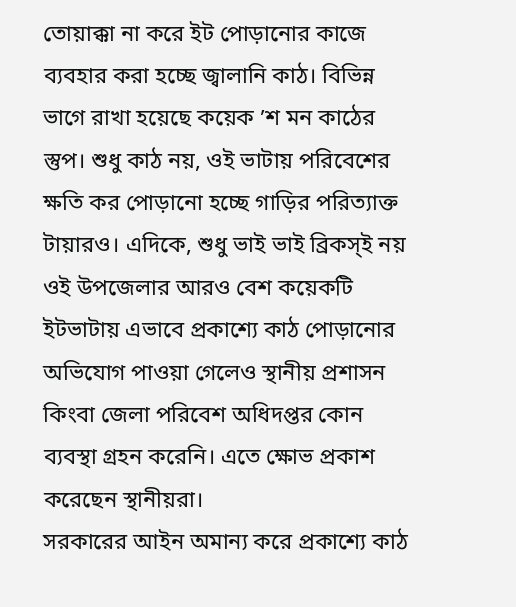তোয়াক্কা না করে ইট পোড়ানোর কাজে ব্যবহার করা হচ্ছে জ্বালানি কাঠ। বিভিন্ন ভাগে রাখা হয়েছে কয়েক ’শ মন কাঠের স্তুপ। শুধু কাঠ নয়, ওই ভাটায় পরিবেশের ক্ষতি কর পোড়ানো হচ্ছে গাড়ির পরিত্যাক্ত টায়ারও। এদিকে, শুধু ভাই ভাই ব্রিকস্ই নয় ওই উপজেলার আরও বেশ কয়েকটি ইটভাটায় এভাবে প্রকাশ্যে কাঠ পোড়ানোর অভিযোগ পাওয়া গেলেও স্থানীয় প্রশাসন কিংবা জেলা পরিবেশ অধিদপ্তর কোন ব্যবস্থা গ্রহন করেনি। এতে ক্ষোভ প্রকাশ করেছেন স্থানীয়রা।
সরকারের আইন অমান্য করে প্রকাশ্যে কাঠ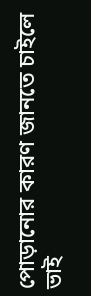পোড়ানোর কারণ জানতে চাইলে ভাই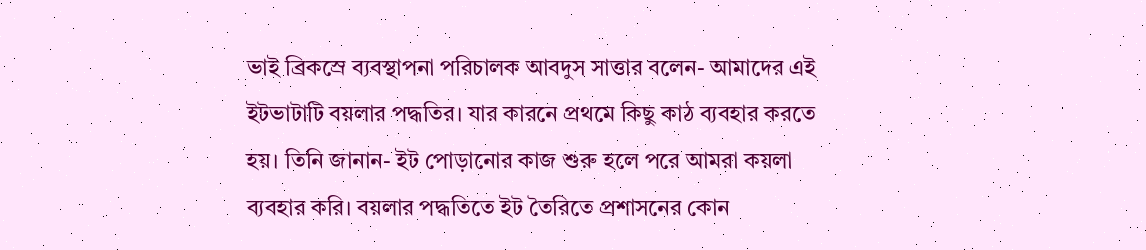ভাই ব্রিকস্রে ব্যবস্থাপনা পরিচালক আবদুস সাত্তার বলেন- আমাদের এই ইটভাটাটি বয়লার পদ্ধতির। যার কারনে প্রথমে কিছু কাঠ ব্যবহার করতে হয়। তিনি জানান- ইট পোড়ানোর কাজ শুরু হলে পরে আমরা কয়লা ব্যবহার করি। বয়লার পদ্ধতিতে ইট তৈরিতে প্রশাসনের কোন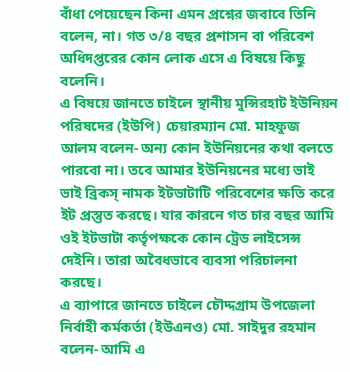বাঁধা পেয়েছেন কিনা এমন প্রশ্নের জবাবে তিনি বলেন, না। গত ৩/৪ বছর প্রশাসন বা পরিবেশ অধিদপ্তরের কোন লোক এসে এ বিষয়ে কিছু বলেনি।
এ বিষয়ে জানতে চাইলে স্থানীয় মুন্সিরহাট ইউনিয়ন পরিষদের (ইউপি) চেয়ারম্যান মো. মাহফুজ আলম বলেন- অন্য কোন ইউনিয়নের কথা বলতে পারবো না। তবে আমার ইউনিয়নের মধ্যে ভাই ভাই ব্রিকস্ নামক ইটভাটাটি পরিবেশের ক্ষতি করে ইট প্রস্তুত করছে। যার কারনে গত চার বছর আমি ওই ইটভাটা কর্তৃপক্ষকে কোন ট্রেড লাইসেন্স দেইনি। তারা অবৈধভাবে ব্যবসা পরিচালনা করছে।
এ ব্যাপারে জানতে চাইলে চৌদ্দগ্রাম উপজেলা নির্বাহী কর্মকর্তা (ইউএনও) মো. সাইদুর রহমান বলেন- আমি এ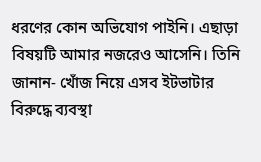ধরণের কোন অভিযোগ পাইনি। এছাড়া বিষয়টি আমার নজরেও আসেনি। তিনি জানান- খোঁজ নিয়ে এসব ইটভাটার বিরুদ্ধে ব্যবস্থা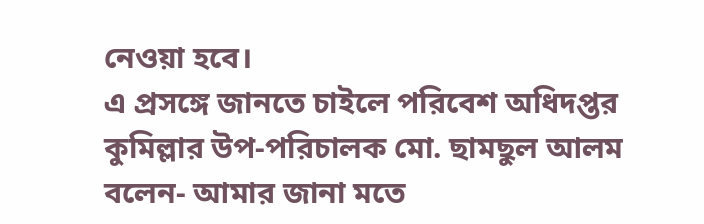নেওয়া হবে।
এ প্রসঙ্গে জানতে চাইলে পরিবেশ অধিদপ্তর কুমিল্লার উপ-পরিচালক মো. ছামছুল আলম বলেন- আমার জানা মতে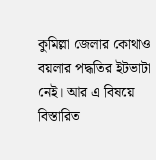কুমিল্লা জেলার কোথাও বয়লার পদ্ধতির ইটভাটা নেই। আর এ বিষয়ে বিস্তারিত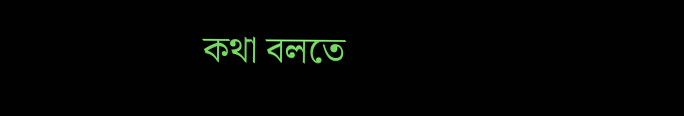কথা বলতে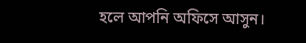হলে আপনি অফিসে আসুন।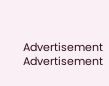Advertisement
Advertisement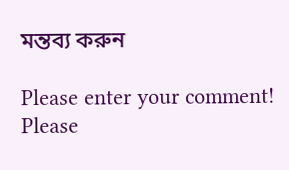মন্তব্য করুন

Please enter your comment!
Please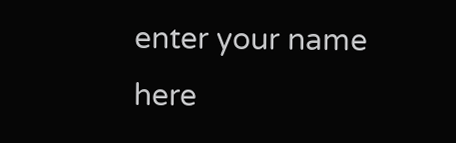enter your name here